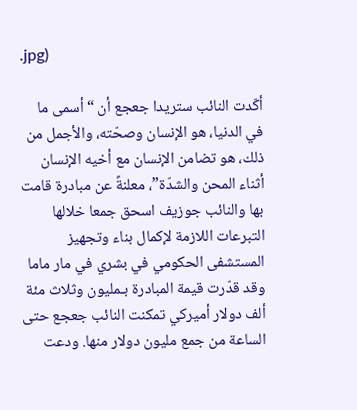.jpg)

أكّدت النائب ستريدا جعجع أن “أسمى ما في الدنيا، هو الإنسان وصحّته، والأجمل من ذلك، هو تضامن الإنسان مع أخيه الإنسان أثناء المحن والشدّة”، معلنةً عن مبادرة قامت بها والنائب جوزيف اسحق جمعا خلالها التبرعات اللازمة لإكمال بناء وتجهيز المستشفى الحكومي في بشري في مار ماما وقد قدّرت قيمة المبادرة بـمليون وثلاث مئة ألف دولار أميركي تمكنت النائب جعجع حتى الساعة من جمع مليون دولار منها. ودعت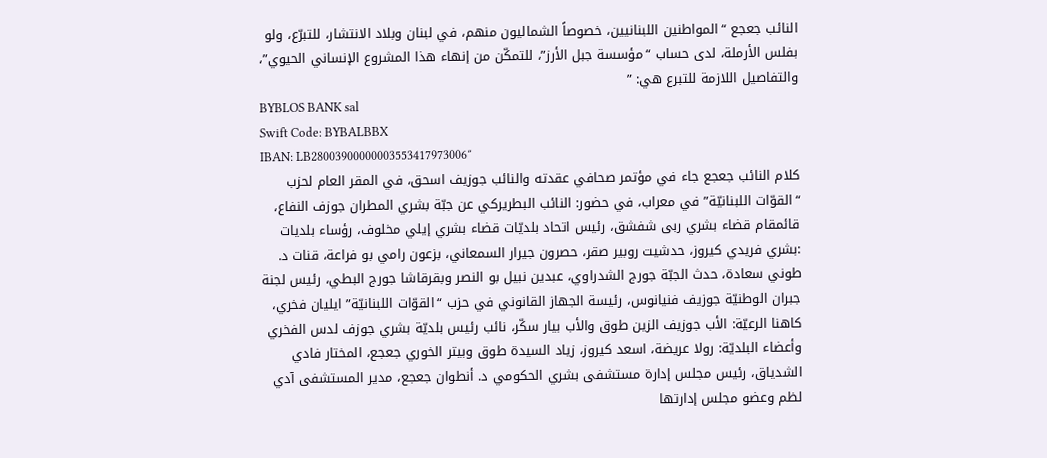النائب جعجع “المواطنين اللبنانيين، خصوصاً الشماليون منهم، في لبنان وبلاد الانتشار، للتبرّع، ولو بفلس الأرملة، لدى حساب “مؤسسة جبل الأرز”، للتمكّن من إنهاء هذا المشروع الإنساني الحيوي”، والتفاصيل اللازمة للتبرع هي: ”
BYBLOS BANK sal
Swift Code: BYBALBBX
IBAN: LB28003900000003553417973006″
كلام النائب جعجع جاء في مؤتمر صحافي عقدته والنائب جوزيف اسحق، في المقر العام لحزب “القوّات اللبنانيّة” في معراب، في حضور: النائب البطريركي عن جبّة بشري المطران جوزف النفاع، قائمقام قضاء بشري ربى شفشق، رئيس اتحاد بلديّات قضاء بشري إيلي مخلوف، رؤساء بلديات :بشري فريدي كيروز، حدشيت روبير صقر، حصرون جيرار السمعاني، بزعون رامي بو فراعة، قنات د. طوني سعادة، حدث الجبّة جورج الشدراوي، عبدين نبيل بو النصر وبقرقاشا جورج البطي، رئيس لجنة جبران الوطنيّة جوزيف فنيانوس، رئيسة الجهاز القانوني في حزب “القوّات اللبنانيّة” ايليان فخري، كاهنا الرعيّة: الأب جوزيف الزين طوق والأب بيار سكّر، نائب رئيس بلديّة بشري جوزف لدس الفخري وأعضاء البلديّة: رولا عريضة، اسعد كيروز، زياد السيدة طوق وبيتر الخوري جعجع، المختار فادي الشدياق، رئيس مجلس إدارة مستشفى بشري الحكومي د. أنطوان جعجع، مدير المستشفى آدي لظم وعضو مجلس إدارتها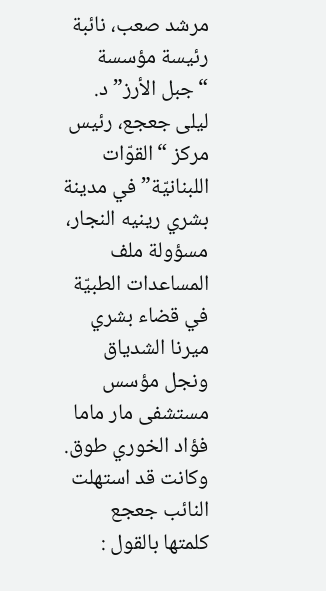مرشد صعب، نائبة رئيسة مؤسسة “جبل الأرز” د. ليلى جعجع، رئيس مركز “القوّات اللبنانيّة” في مدينة بشري رينيه النجار، مسؤولة ملف المساعدات الطبيّة في قضاء بشري ميرنا الشدياق ونجل مؤسس مستشفى مار ماما فؤاد الخوري طوق.
وكانت قد استهلت النائب جعجع كلمتها بالقول :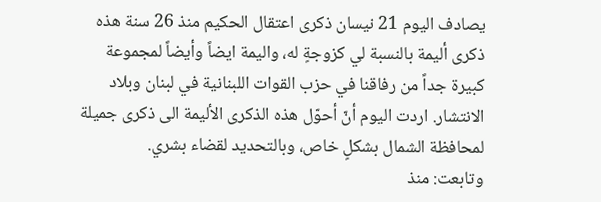يصادف اليوم 21 نيسان ذكرى اعتقال الحكيم منذ 26 سنة هذه ذكرى أليمة بالنسبة لي كزوجةٍ له، واليمة ايضاً وأيضاً لمجموعة كبيرة جداً من رفاقنا في حزب القوات اللبنانية في لبنان وبلاد الانتشار. اردت اليوم أنّ أحوّل هذه الذكرى الأليمة الى ذكرى جميلة لمحافظة الشمال بشكلٍ خاص، وبالتحديد لقضاء بشري.
وتابعت: منذ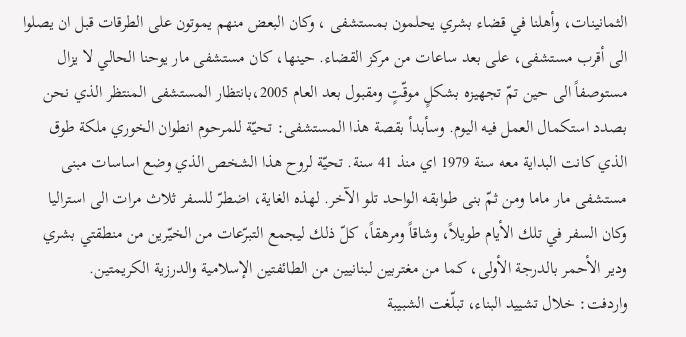الثمانينات، وأهلنا في قضاء بشري يحلمون بمستشفى ، وكان البعض منهم يموتون على الطرقات قبل ان يصلوا الى أقرب مستشفى، على بعد ساعات من مركز القضاء. حينها، كان مستشفى مار يوحنا الحالي لا يزال مستوصفاً الى حين تمّ تجهيزه بشكلٍ موقّتٍ ومقبول بعد العام 2005،بانتظار المستشفى المنتظر الذي نحن بصدد استكمال العمل فيه اليوم. وسأبدأ بقصة هذا المستشفى: تحيّة للمرحوم انطوان الخوري ملكة طوق الذي كانت البداية معه سنة 1979 اي منذ 41 سنة. تحيّة لروح هذا الشخص الذي وضع اساسات مبنى مستشفى مار ماما ومن ثمّ بنى طوابقه الواحد تلو الآخر. لهذه الغاية، اضطرّ للسفر ثلاث مرات الى استراليا وكان السفر في تلك الأيام طويلاً، وشاقاً ومرهقاً، كلّ ذلك ليجمع التبرّعات من الخيّرين من منطقتي بشري ودير الأحمر بالدرجة الأولى، كما من مغتربين لبنانيين من الطائفتين الإسلامية والدرزية الكريمتين.
واردفت: خلال تشييد البناء، تبلّغت الشبيبة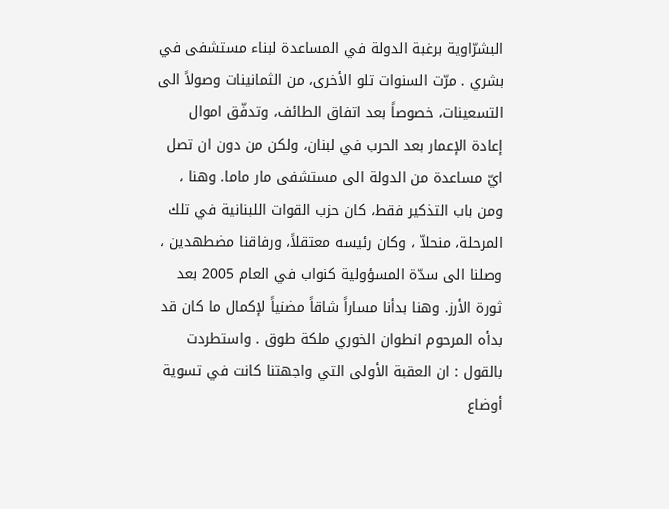البشرّاوية برغبة الدولة في المساعدة لبناء مستشفى في بشري . مرّت السنوات تلو الأخرى، من الثمانينات وصولاً الى التسعينات، خصوصاً بعد اتفاق الطائف، وتدفّق اموال إعادة الإعمار بعد الحرب في لبنان، ولكن من دون ان تصل ايّ مساعدة من الدولة الى مستشفى مار ماما. وهنا ، ومن باب التذكير فقط، كان حزب القوات اللبنانية في تلك المرحلة، منحلاّ ، وكان رئيسه معتقلاً، ورفاقنا مضطهدين ، وصلنا الى سدّة المسؤولية كنواب في العام 2005 بعد ثورة الأرز. وهنا بدأنا مساراً شاقاً مضنياً لإكمال ما كان قد بدأه المرحوم انطوان الخوري ملكة طوق . واستطردت بالقول : ان العقبة الأولى التي واجهتنا كانت في تسوية أوضاع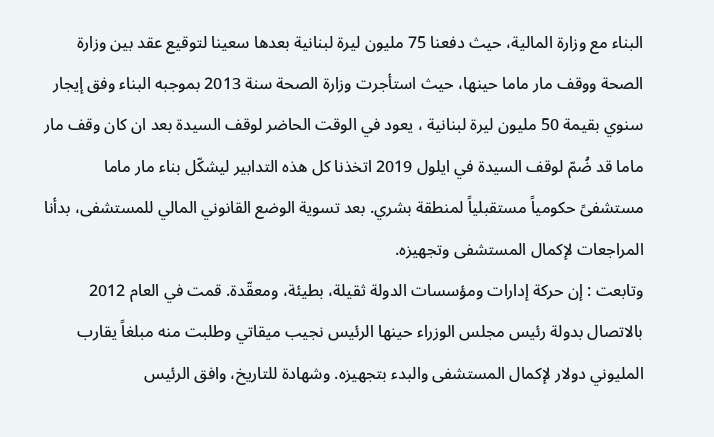البناء مع وزارة المالية، حيث دفعنا 75 مليون ليرة لبنانية بعدها سعينا لتوقيع عقد بين وزارة الصحة ووقف مار ماما حينها، حيث استأجرت وزارة الصحة سنة 2013 بموجبه البناء وفق إيجار سنوي بقيمة 50 مليون ليرة لبنانية ، يعود في الوقت الحاضر لوقف السيدة بعد ان كان وقف مار ماما قد ضُمّ لوقف السيدة في ايلول 2019 اتخذنا كل هذه التدابير ليشكّل بناء مار ماما مستشفىً حكومياً مستقبلياً لمنطقة بشري. بعد تسوية الوضع القانوني المالي للمستشفى، بدأنا المراجعات لإكمال المستشفى وتجهيزه.
وتابعت : إن حركة إدارات ومؤسسات الدولة ثقيلة، بطيئة، ومعقّدة. قمت في العام 2012 بالاتصال بدولة رئيس مجلس الوزراء حينها الرئيس نجيب ميقاتي وطلبت منه مبلغاً يقارب المليوني دولار لإكمال المستشفى والبدء بتجهيزه. وشهادة للتاريخ، وافق الرئيس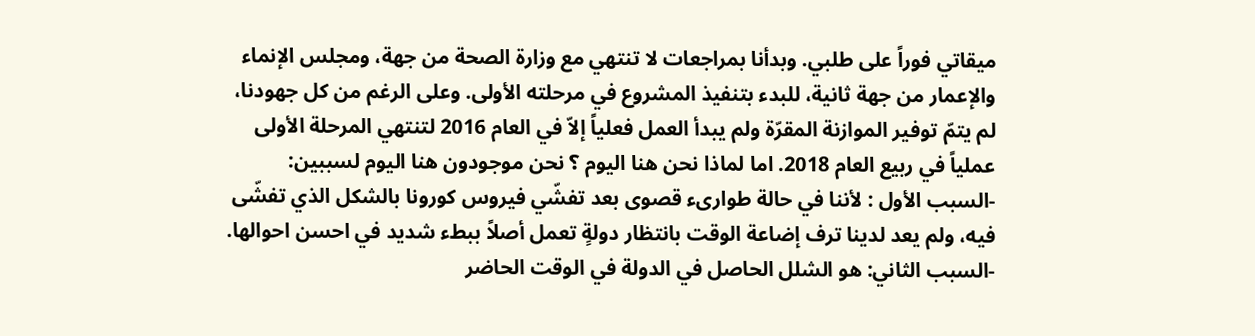ميقاتي فوراً على طلبي. وبدأنا بمراجعات لا تنتهي مع وزارة الصحة من جهة، ومجلس الإنماء والإعمار من جهة ثانية، للبدء بتنفيذ المشروع في مرحلته الأولى. وعلى الرغم من كل جهودنا، لم يتمّ توفير الموازنة المقرّة ولم يبدأ العمل فعلياً إلاّ في العام 2016 لتنتهي المرحلة الأولى عملياً في ربيع العام 2018. اما لماذا نحن هنا اليوم ؟ نحن موجودون هنا اليوم لسببين:
-السبب الأول : لأننا في حالة طوارىء قصوى بعد تفشّي فيروس كورونا بالشكل الذي تفشّى فيه، ولم يعد لدينا ترف إضاعة الوقت بانتظار دولةٍ تعمل أصلاً ببطء شديد في احسن احوالها.
-السبب الثاني: هو الشلل الحاصل في الدولة في الوقت الحاضر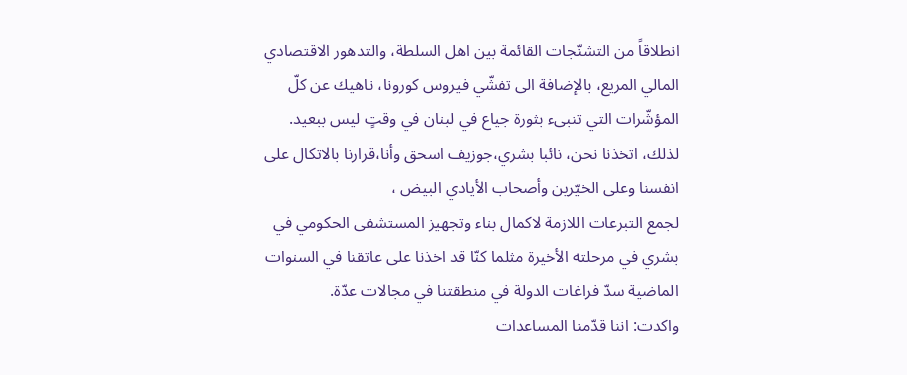انطلاقاً من التشنّجات القائمة بين اهل السلطة، والتدهور الاقتصادي المالي المريع، بالإضافة الى تفشّي فيروس كورونا، ناهيك عن كلّ المؤشّرات التي تنبىء بثورة جياع في لبنان في وقتٍ ليس ببعيد.
لذلك، اتخذنا نحن، نائبا بشري،جوزيف اسحق وأنا،قرارنا بالاتكال على انفسنا وعلى الخيّرين وأصحاب الأيادي البيض ،
لجمع التبرعات اللازمة لاكمال بناء وتجهيز المستشفى الحكومي في بشري في مرحلته الأخيرة مثلما كنّا قد اخذنا على عاتقنا في السنوات الماضية سدّ فراغات الدولة في منطقتنا في مجالات عدّة.
واكدت: اننا قدّمنا المساعدات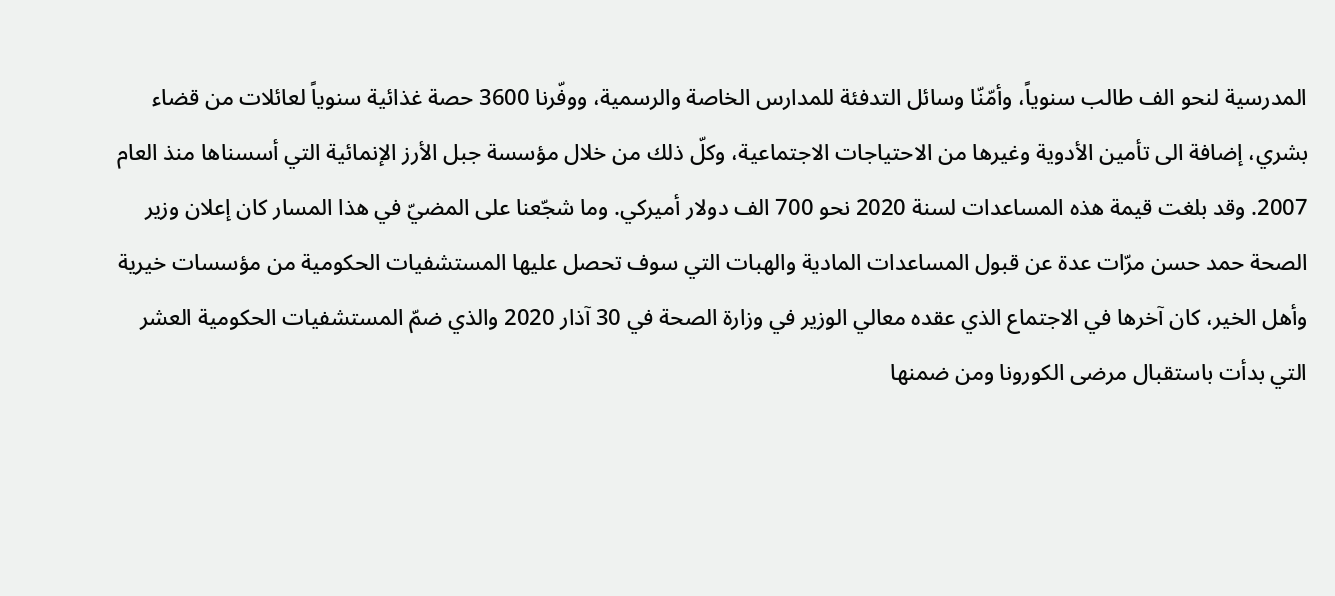المدرسية لنحو الف طالب سنوياً، وأمّنّا وسائل التدفئة للمدارس الخاصة والرسمية، ووفّرنا 3600 حصة غذائية سنوياً لعائلات من قضاء بشري، إضافة الى تأمين الأدوية وغيرها من الاحتياجات الاجتماعية، وكلّ ذلك من خلال مؤسسة جبل الأرز الإنمائية التي أسسناها منذ العام 2007. وقد بلغت قيمة هذه المساعدات لسنة 2020 نحو 700 الف دولار أميركي. وما شجّعنا على المضيّ في هذا المسار كان إعلان وزير الصحة حمد حسن مرّات عدة عن قبول المساعدات المادية والهبات التي سوف تحصل عليها المستشفيات الحكومية من مؤسسات خيرية وأهل الخير، كان آخرها في الاجتماع الذي عقده معالي الوزير في وزارة الصحة في 30 آذار 2020 والذي ضمّ المستشفيات الحكومية العشر التي بدأت باستقبال مرضى الكورونا ومن ضمنها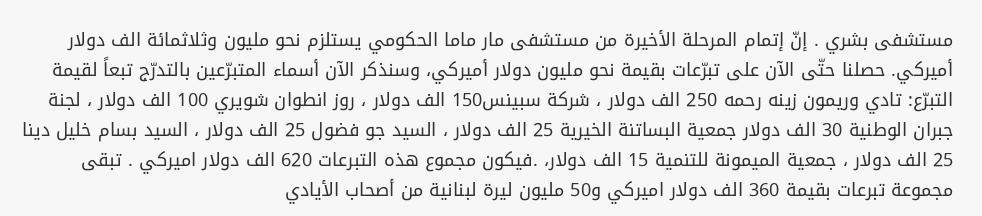مستشفى بشري . إنّ إتمام المرحلة الأخيرة من مستشفى مار ماما الحكومي يستلزم نحو مليون وثلاثمائة الف دولار أميركي. حصلنا حتّى الآن على تبرّعات بقيمة نحو مليون دولار أميركي، وسنذكر الآن أسماء المتبرّعين بالتدرّج تبعاً لقيمة التبرّع: تادي وريمون زينه رحمه 250 الف دولار ، شركة سبينس150 الف دولار ، روز انطوان شويري 100 الف دولار ، لجنة جبران الوطنية 30 الف دولار جمعية البساتنة الخيرية 25 الف دولار ، السيد جو فضول 25 الف دولار ، السيد بسام خليل دينا 25 الف دولار ، جمعية الميمونة للتنمية 15 الف دولار، .فيكون مجموع هذه التبرعات 620 الف دولار اميركي . تبقى مجموعة تبرعات بقيمة 360 الف دولار اميركي و50 مليون ليرة لبنانية من أصحاب الأيادي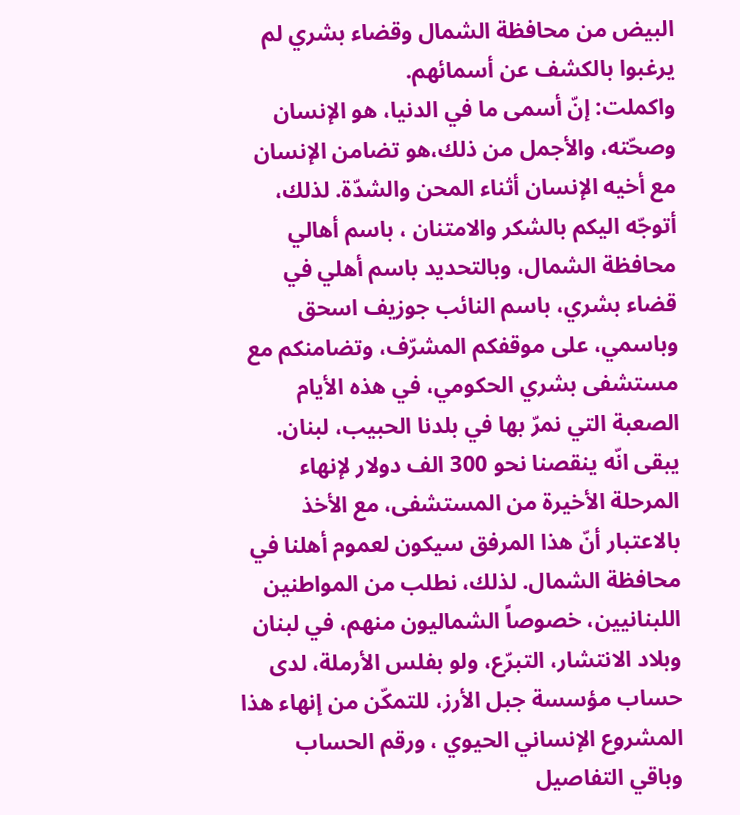البيض من محافظة الشمال وقضاء بشري لم يرغبوا بالكشف عن أسمائهم.
واكملت: إنّ أسمى ما في الدنيا، هو الإنسان وصحّته، والأجمل من ذلك،هو تضامن الإنسان مع أخيه الإنسان أثناء المحن والشدّة. لذلك، أتوجّه اليكم بالشكر والامتنان ، باسم أهالي محافظة الشمال، وبالتحديد باسم أهلي في قضاء بشري، باسم النائب جوزيف اسحق وباسمي، على موقفكم المشرّف، وتضامنكم مع مستشفى بشري الحكومي، في هذه الأيام الصعبة التي نمرّ بها في بلدنا الحبيب، لبنان. يبقى انّه ينقصنا نحو 300 الف دولار لإنهاء المرحلة الأخيرة من المستشفى، مع الأخذ بالاعتبار أنّ هذا المرفق سيكون لعموم أهلنا في محافظة الشمال. لذلك، نطلب من المواطنين اللبنانيين، خصوصاً الشماليون منهم، في لبنان وبلاد الانتشار، التبرّع، ولو بفلس الأرملة، لدى حساب مؤسسة جبل الأرز، للتمكّن من إنهاء هذا المشروع الإنساني الحيوي ، ورقم الحساب وباقي التفاصيل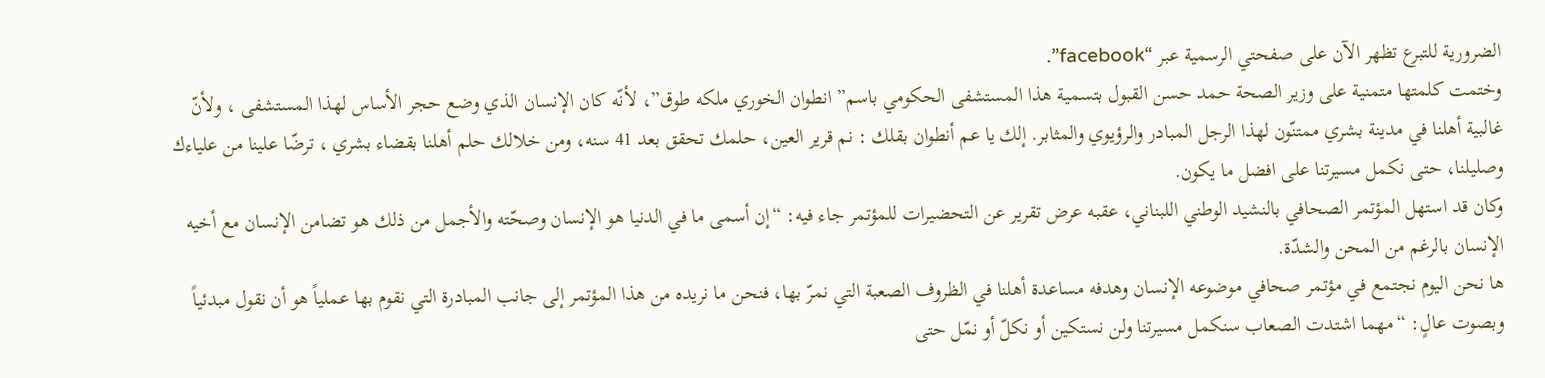الضرورية للتبرع تظهر الآن على صفحتي الرسمية عبر “facebook”.
وختمت كلمتها متمنية على وزير الصحة حمد حسن القبول بتسمية هذا المستشفى الحكومي باسم” انطوان الخوري ملكه طوق”، لأنّه كان الإنسان الذي وضع حجر الأساس لهذا المستشفى ، ولأنّ غالبية أهلنا في مدينة بشري ممتنّون لهذا الرجل المبادر والرؤيوي والمثابر. إلك يا عم أنطوان بقلك : نم قرير العين، حلمك تحقق بعد 41 سنه، ومن خلالك حلم أهلنا بقضاء بشري ، ترضّا علينا من علياءك وصليلنا، حتى نكمل مسيرتنا على افضل ما يكون.
وكان قد استهل المؤتمر الصحافي بالنشيد الوطني اللبناني، عقبه عرض تقرير عن التحضيرات للمؤتمر جاء فيه: “إن أسمى ما في الدنيا هو الإنسان وصحّته والأجمل من ذلك هو تضامن الإنسان مع أخيه الإنسان بالرغم من المحن والشدّة.
ها نحن اليوم نجتمع في مؤتمر صحافي موضوعه الإنسان وهدفه مساعدة أهلنا في الظروف الصعبة التي نمرّ بها، فنحن ما نريده من هذا المؤتمر إلى جانب المبادرة التي نقوم بها عملياً هو أن نقول مبدئياً وبصوت عالٍ: “مهما اشتدت الصعاب سنكمل مسيرتنا ولن نستكين أو نكلّ أو نمّل حتى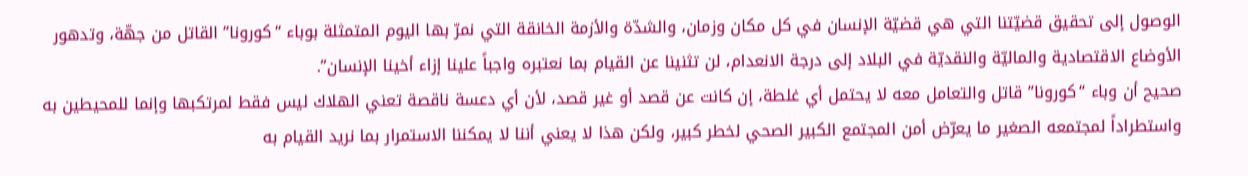الوصول إلى تحقيق قضيّتنا التي هي قضيّة الإنسان في كل مكان وزمان، والشدّة والأزمة الخانقة التي نمرّ بها اليوم المتمثلة بوباء “كورونا” القاتل من جهّة، وتدهور الأوضاع الاقتصادية والماليّة والنقديّة في البلاد إلى درجة الانعدام، لن تثنينا عن القيام بما نعتبره واجباً علينا إزاء أخينا الإنسان”.
صحيح أن وباء “كورونا” قاتل والتعامل معه لا يحتمل أي غلطة، إن كانت عن قصد أو غير قصد، لأن أي دعسة ناقصة تعني الهلاك ليس فقط لمرتكبها وإنما للمحيطين به واستطراداً لمجتمعه الصغير ما يعرّض أمن المجتمع الكبير الصحي لخطر كبير، ولكن هذا لا يعني أننا لا يمكننا الاستمرار بما نريد القيام به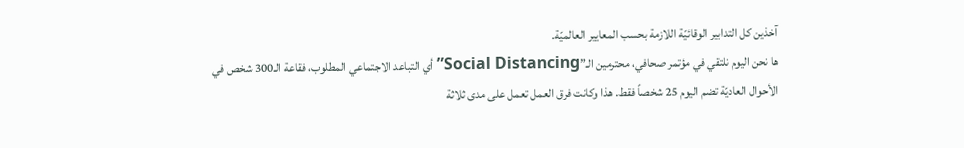آخذين كل التدابير الوقائيّة اللازمة بحسب المعايير العالميّة.
ها نحن اليوم نلتقي في مؤتمر صحافي، محترمين الـ”Social Distancing” أي التباعد الاجتماعي المطلوب، فقاعة الـ300 شخص في الأحوال العاديّة تضم اليوم 25 شخصاً فقط. هذا وكانت فرق العمل تعمل على مدى ثلاثة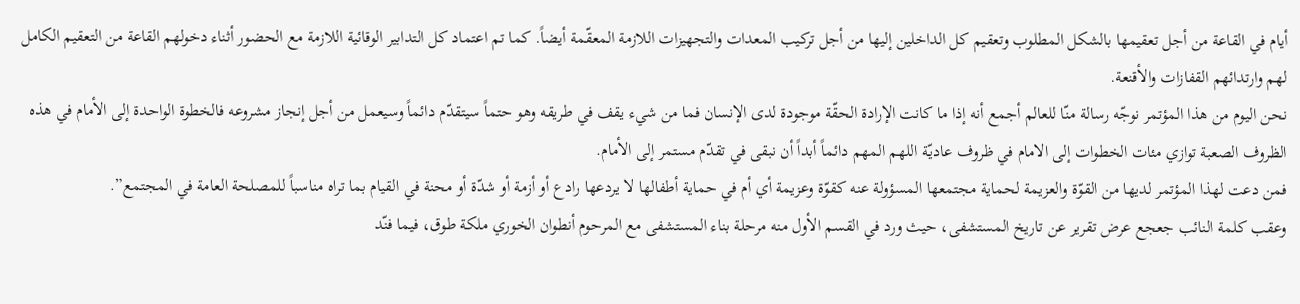أيام في القاعة من أجل تعقيمها بالشكل المطلوب وتعقيم كل الداخلين إليها من أجل تركيب المعدات والتجهيزات اللازمة المعقّمة أيضاً. كما تم اعتماد كل التدابير الوقائية اللازمة مع الحضور أثناء دخولهم القاعة من التعقيم الكامل لهم وارتدائهم القفازات والأقنعة.
نحن اليوم من هذا المؤتمر نوجّه رسالة منّا للعالم أجمع أنه إذا ما كانت الإرادة الحقّة موجودة لدى الإنسان فما من شيء يقف في طريقه وهو حتماً سيتقدّم دائماً وسيعمل من أجل إنجاز مشروعه فالخطوة الواحدة إلى الأمام في هذه الظروف الصعبة توازي مئات الخطوات إلى الامام في ظروف عاديّة اللهم المهم دائماً أبداً أن نبقى في تقدّم مستمر إلى الأمام.
فمن دعت لهذا المؤتمر لديها من القوّة والعزيمة لحماية مجتمعها المسؤولة عنه كقوّة وعزيمة أي أم في حماية أطفالها لا يردعها رادع أو أزمة أو شدّة أو محنة في القيام بما تراه مناسباً للمصلحة العامة في المجتمع”.
وعقب كلمة النائب جعجع عرض تقرير عن تاريخ المستشفى، حيث ورد في القسم الأول منه مرحلة بناء المستشفى مع المرحوم أنطوان الخوري ملكة طوق، فيما فنّد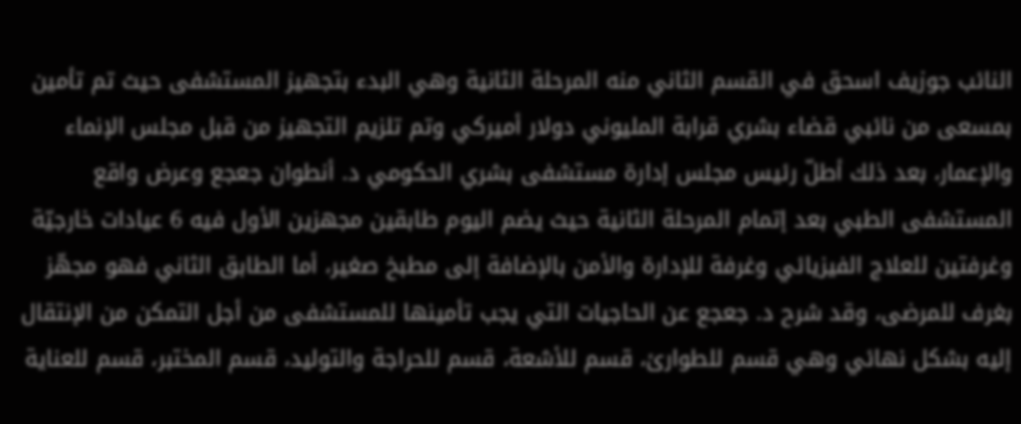النائب جوزيف اسحق في القسم الثاني منه المرحلة الثانية وهي البدء بتجهيز المستشفى حيث تم تأمين بمسعى من نائبي قضاء بشري قرابة المليوني دولار أميركي وتم تلزيم التجهيز من قبل مجلس الإنماء والإعمار، بعد ذلك أطلّ رئيس مجلس إدارة مستشفى بشري الحكومي د. أنطوان جعجع وعرض واقع المستشفى الطبي بعد إتمام المرحلة الثانية حيث يضم اليوم طابقين مجهزين الأول فيه 6 عيادات خارجيّة وغرفتين للعلاج الفيزيائي وغرفة للإدارة والأمن بالإضافة إلى مطبخ صغير، أما الطابق الثاني فهو مجهّز بغرف للمرضى، وقد شرح د. جعجع عن الحاجيات التي يجب تأمينها للمستشفى من أجل التمكن من الإنتقال إليه بشكل نهائي وهي قسم للطوارئ، قسم للأشعة، قسم للحراجة والتوليد، قسم المختبر، قسم للعناية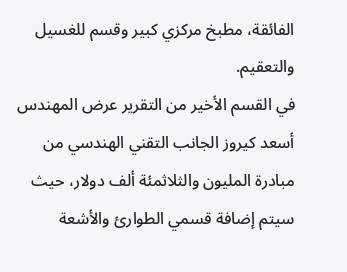الفائقة، مطبخ مركزي كبير وقسم للغسيل والتعقيم.
في القسم الأخير من التقرير عرض المهندس أسعد كيروز الجانب التقني الهندسي من مبادرة المليون والثلاثمئة ألف دولار، حيث سيتم إضافة قسمي الطوارئ والأشعة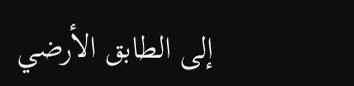إلى الطابق الأرضي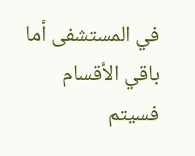في المستشفى أما باقي الأقسام فسيتم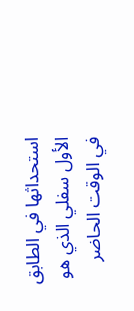استحداثها في الطابق الأول سفلي الذي هو في الوقت الحاضر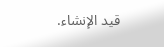قيد الإنشاء.